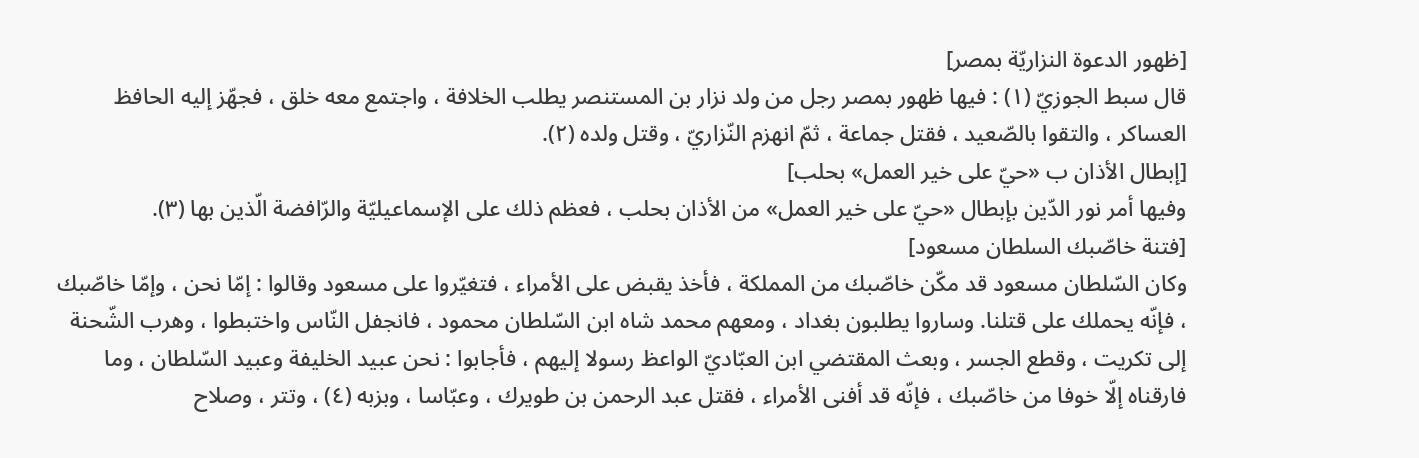[ظهور الدعوة النزاريّة بمصر]
قال سبط الجوزيّ (١) : فيها ظهور بمصر رجل من ولد نزار بن المستنصر يطلب الخلافة ، واجتمع معه خلق ، فجهّز إليه الحافظ العساكر ، والتقوا بالصّعيد ، فقتل جماعة ، ثمّ انهزم النّزاريّ ، وقتل ولده (٢).
[إبطال الأذان ب «حيّ على خير العمل» بحلب]
وفيها أمر نور الدّين بإبطال «حيّ على خير العمل» من الأذان بحلب ، فعظم ذلك على الإسماعيليّة والرّافضة الّذين بها (٣).
[فتنة خاصّبك السلطان مسعود]
وكان السّلطان مسعود قد مكّن خاصّبك من المملكة ، فأخذ يقبض على الأمراء ، فتغيّروا على مسعود وقالوا : إمّا نحن ، وإمّا خاصّبك ، فإنّه يحملك على قتلنا. وساروا يطلبون بغداد ، ومعهم محمد شاه ابن السّلطان محمود ، فانجفل النّاس واختبطوا ، وهرب الشّحنة إلى تكريت ، وقطع الجسر ، وبعث المقتضي ابن العبّاديّ الواعظ رسولا إليهم ، فأجابوا : نحن عبيد الخليفة وعبيد السّلطان ، وما فارقناه إلّا خوفا من خاصّبك ، فإنّه قد أفنى الأمراء ، فقتل عبد الرحمن بن طويرك ، وعبّاسا ، وبزبه (٤) ، وتتر ، وصلاح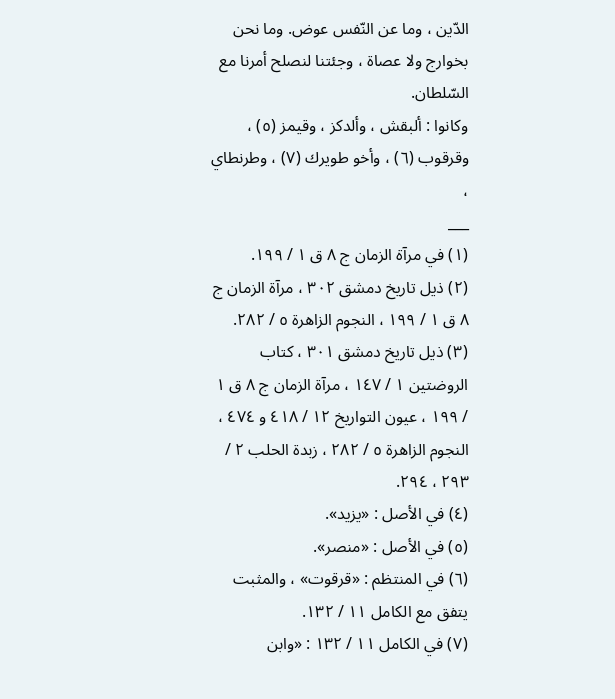الدّين ، وما عن النّفس عوض. وما نحن بخوارج ولا عصاة ، وجئتنا لنصلح أمرنا مع السّلطان.
وكانوا : ألبقش ، وألدكز ، وقيمز (٥) ، وقرقوب (٦) ، وأخو طويرك (٧) ، وطرنطاي ،
___
(١) في مرآة الزمان ج ٨ ق ١ / ١٩٩.
(٢) ذيل تاريخ دمشق ٣٠٢ ، مرآة الزمان ج ٨ ق ١ / ١٩٩ ، النجوم الزاهرة ٥ / ٢٨٢.
(٣) ذيل تاريخ دمشق ٣٠١ ، كتاب الروضتين ١ / ١٤٧ ، مرآة الزمان ج ٨ ق ١ / ١٩٩ ، عيون التواريخ ١٢ / ٤١٨ و ٤٧٤ ، النجوم الزاهرة ٥ / ٢٨٢ ، زبدة الحلب ٢ / ٢٩٣ ، ٢٩٤.
(٤) في الأصل : «يزيد».
(٥) في الأصل : «منصر».
(٦) في المنتظم : «قرقوت» ، والمثبت يتفق مع الكامل ١١ / ١٣٢.
(٧) في الكامل ١١ / ١٣٢ : «وابن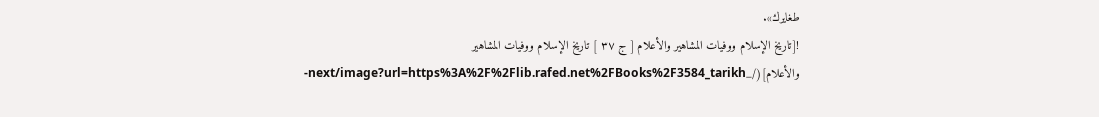طغايرك».
![تاريخ الإسلام ووفيات المشاهير والأعلام [ ج ٣٧ ] تاريخ الإسلام ووفيات المشاهير والأعلام](/_next/image?url=https%3A%2F%2Flib.rafed.net%2FBooks%2F3584_tarikh-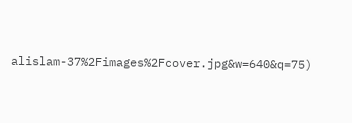alislam-37%2Fimages%2Fcover.jpg&w=640&q=75)